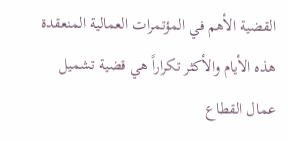القضية الأهم في المؤتمرات العمالية المنعقدة هذه الأيام والأكثر تكراراً هي قضية تشميل عمال القطاع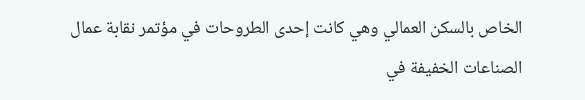الخاص بالسكن العمالي وهي كانت إحدى الطروحات في مؤتمر نقابة عمال الصناعات الخفيفة في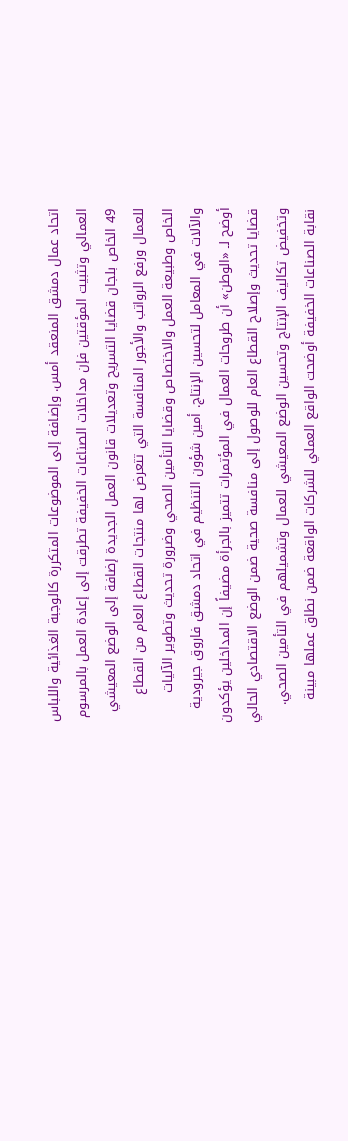اتحاد عمال دمشق المنعقد أمس. وإضافة إلى الموضوعات المتكررة كالوجبة الغذائية واللباس العمالي وتثبيت المؤقتين فإن مداخلات الصناعات الخفيفة تطرقت إلى إعادة العمل بالمرسوم 49 الخاص بلجان قضايا التسريح وتعديلات قانون العمل الجديدة إضافة إلى الوضع المعيشي للعمال ورفع الرواتب والأجور المنافسة التي تتعرض لها منتجات القطاع العام من القطاع الخاص وطبيعة العمل والاختصاص وقضايا التأمين الصحي وضرورة تحديث وتطوير الآليات والآلات في المعامل لتحسين الإنتاج. أمين شؤون التنظيم في اتحاد دمشق فاروق جيرودية أوضح لـ «الوطن» أن طروحات العمال في المؤتمرات تتميز بالجرأة مضيفاً إن المداخلين يؤكدون قضايا تحديث وإصلاح القطاع العام للوصول إلى منافسة صحية ضمن الوضع الاقتصادي الحالي وتخفيض تكاليف الإنتاج وتحسين الوضع المعيشي للعمال وتشميلهم في التأمين الصحي. نقابة الصناعات الخفيفة أوضحت الواقع العملي للشركات الواقعة ضمن نطاق عملها مبينة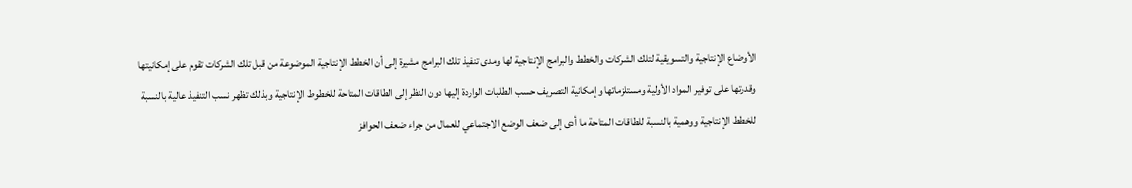الأوضاع الإنتاجية والتسويقية لتلك الشركات والخطط والبرامج الإنتاجية لها ومدى تنفيذ تلك البرامج مشيرة إلى أن الخطط الإنتاجية الموضوعة من قبل تلك الشركات تقوم على إمكانيتها وقدرتها على توفير المواد الأولية ومستلزماتها وإمكانية التصريف حسب الطلبات الواردة إليها دون النظر إلى الطاقات المتاحة للخطوط الإنتاجية وبذلك تظهر نسب التنفيذ عالية بالنسبة للخطط الإنتاجية ووهمية بالنسبة للطاقات المتاحة ما أدى إلى ضعف الوضع الاجتماعي للعمال من جراء ضعف الحوافز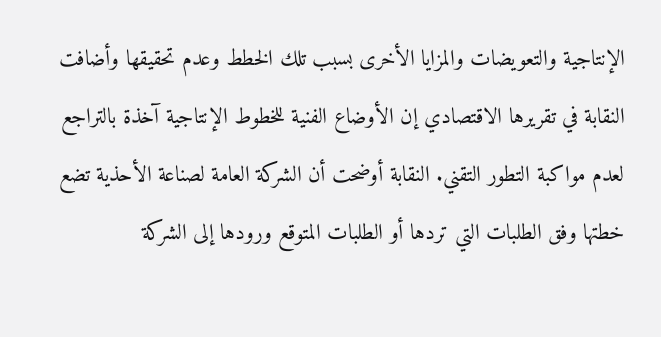الإنتاجية والتعويضات والمزايا الأخرى بسبب تلك الخطط وعدم تحقيقها وأضافت النقابة في تقريرها الاقتصادي إن الأوضاع الفنية للخطوط الإنتاجية آخذة بالتراجع لعدم مواكبة التطور التقني. النقابة أوضحت أن الشركة العامة لصناعة الأحذية تضع خطتها وفق الطلبات التي تردها أو الطلبات المتوقع ورودها إلى الشركة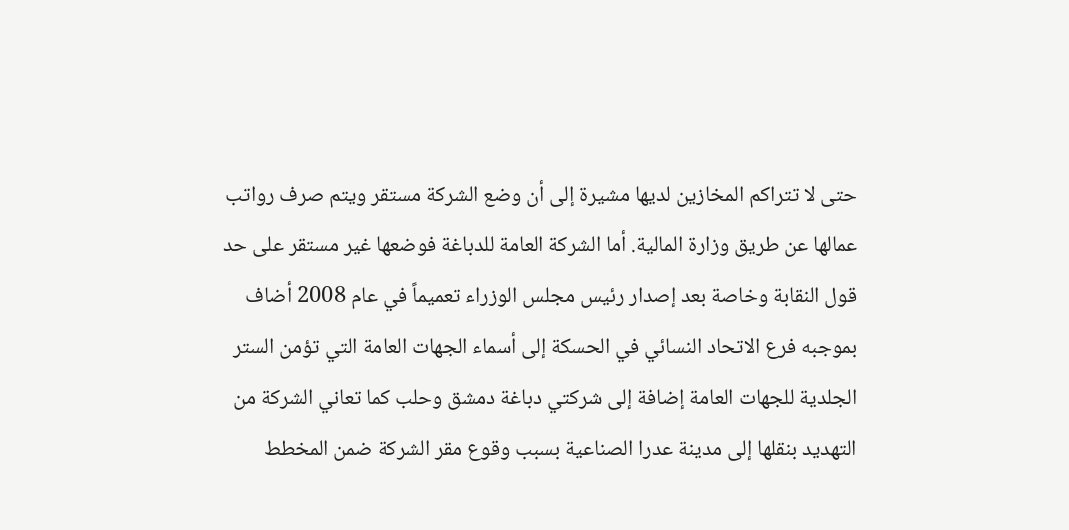حتى لا تتراكم المخازين لديها مشيرة إلى أن وضع الشركة مستقر ويتم صرف رواتب عمالها عن طريق وزارة المالية. أما الشركة العامة للدباغة فوضعها غير مستقر على حد قول النقابة وخاصة بعد إصدار رئيس مجلس الوزراء تعميماً في عام 2008 أضاف بموجبه فرع الاتحاد النسائي في الحسكة إلى أسماء الجهات العامة التي تؤمن الستر الجلدية للجهات العامة إضافة إلى شركتي دباغة دمشق وحلب كما تعاني الشركة من التهديد بنقلها إلى مدينة عدرا الصناعية بسبب وقوع مقر الشركة ضمن المخطط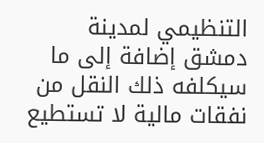التنظيمي لمدينة دمشق إضافة إلى ما سيكلفه ذلك النقل من نفقات مالية لا تستطيع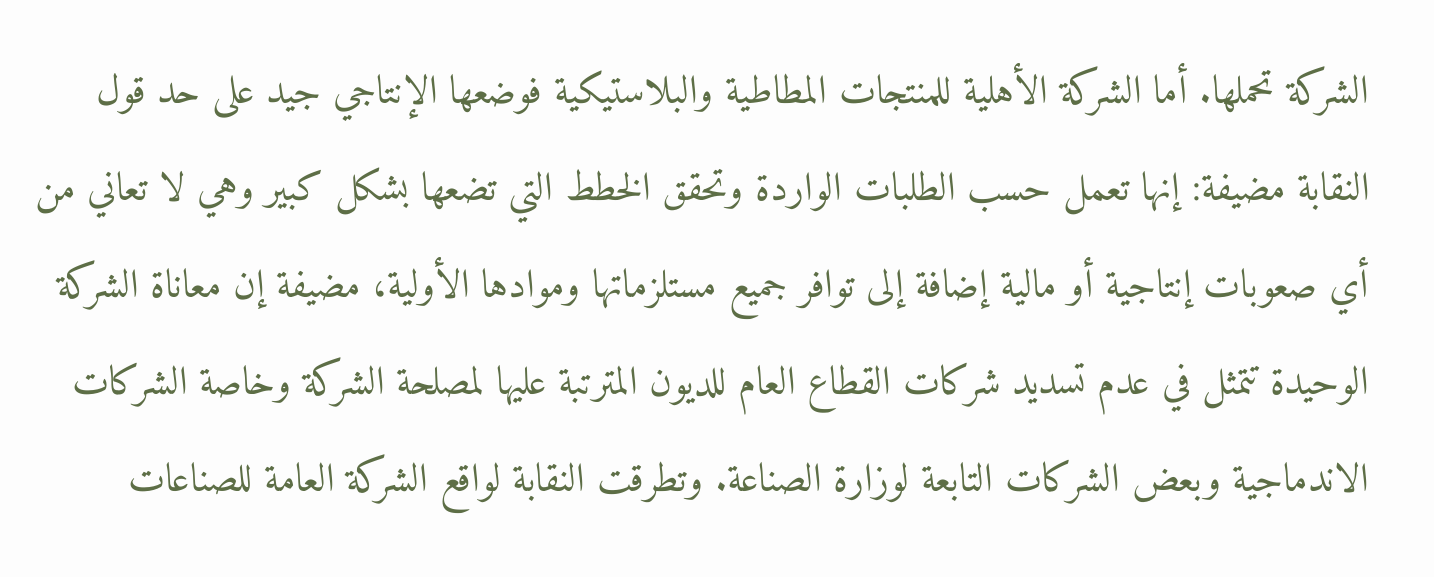الشركة تحملها. أما الشركة الأهلية للمنتجات المطاطية والبلاستيكية فوضعها الإنتاجي جيد على حد قول النقابة مضيفة: إنها تعمل حسب الطلبات الواردة وتحقق الخطط التي تضعها بشكل كبير وهي لا تعاني من أي صعوبات إنتاجية أو مالية إضافة إلى توافر جميع مستلزماتها وموادها الأولية، مضيفة إن معاناة الشركة الوحيدة تتمثل في عدم تسديد شركات القطاع العام للديون المترتبة عليها لمصلحة الشركة وخاصة الشركات الاندماجية وبعض الشركات التابعة لوزارة الصناعة. وتطرقت النقابة لواقع الشركة العامة للصناعات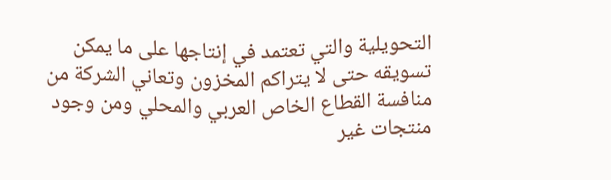التحويلية والتي تعتمد في إنتاجها على ما يمكن تسويقه حتى لا يتراكم المخزون وتعاني الشركة من منافسة القطاع الخاص العربي والمحلي ومن وجود منتجات غير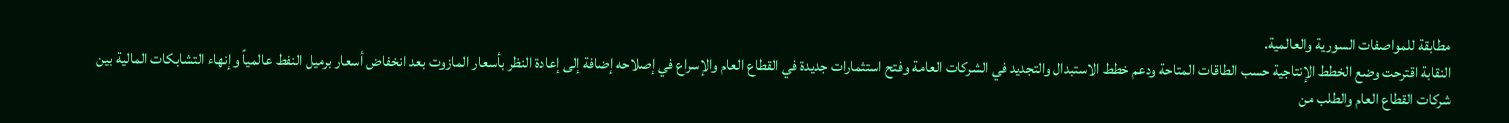مطابقة للمواصفات السورية والعالمية.
النقابة اقترحت وضع الخطط الإنتاجية حسب الطاقات المتاحة ودعم خطط الاستبدال والتجديد في الشركات العامة وفتح استثمارات جديدة في القطاع العام والإسراع في إصلاحه إضافة إلى إعادة النظر بأسعار المازوت بعد انخفاض أسعار برميل النفط عالمياً وإنهاء التشابكات المالية بين شركات القطاع العام والطلب من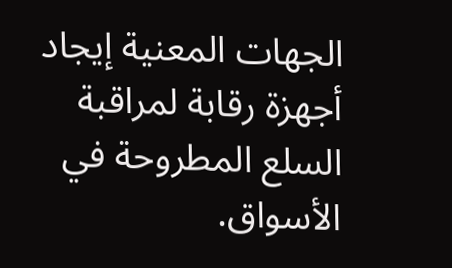الجهات المعنية إيجاد أجهزة رقابة لمراقبة السلع المطروحة في الأسواق.